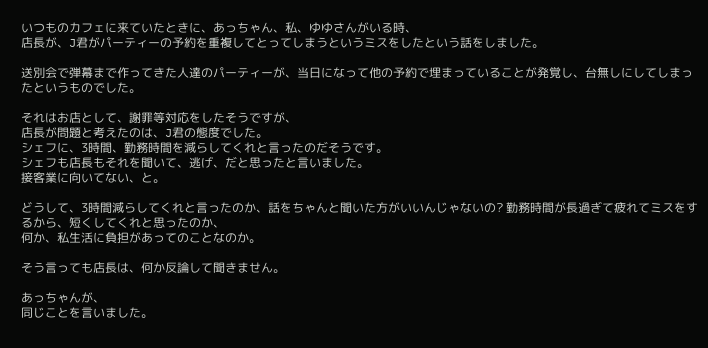いつものカフェに来ていたときに、あっちゃん、私、ゆゆさんがいる時、
店長が、J君がパーティーの予約を重複してとってしまうというミスをしたという話をしました。

送別会で弾幕まで作ってきた人達のパーティーが、当日になって他の予約で埋まっていることが発覚し、台無しにしてしまったというものでした。

それはお店として、謝罪等対応をしたそうですが、
店長が問題と考えたのは、J君の態度でした。
シェフに、3時間、勤務時間を減らしてくれと言ったのだそうです。
シェフも店長もそれを聞いて、逃げ、だと思ったと言いました。
接客業に向いてない、と。

どうして、3時間減らしてくれと言ったのか、話をちゃんと聞いた方がいいんじゃないの? 勤務時間が長過ぎて疲れてミスをするから、短くしてくれと思ったのか、
何か、私生活に負担があってのことなのか。

そう言っても店長は、何か反論して聞きません。

あっちゃんが、
同じことを言いました。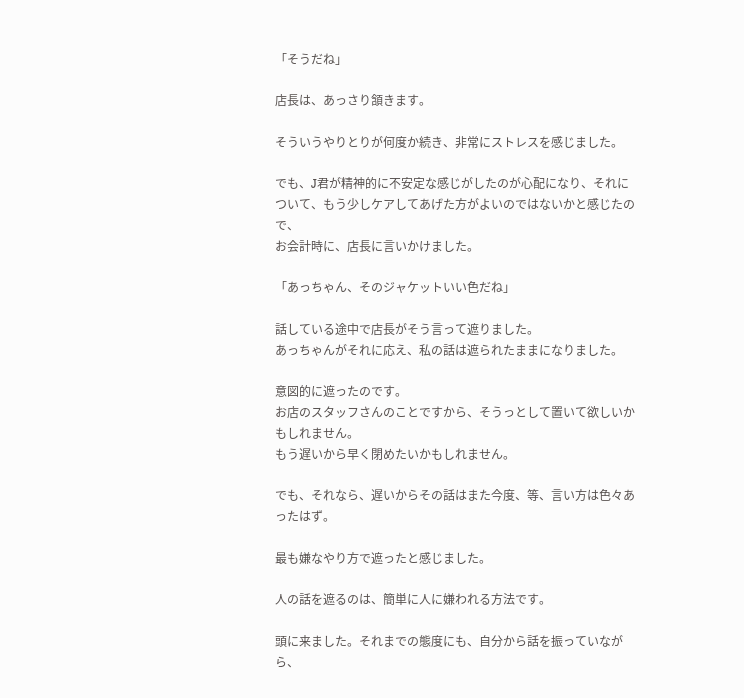「そうだね」

店長は、あっさり頷きます。

そういうやりとりが何度か続き、非常にストレスを感じました。

でも、J君が精神的に不安定な感じがしたのが心配になり、それについて、もう少しケアしてあげた方がよいのではないかと感じたので、
お会計時に、店長に言いかけました。

「あっちゃん、そのジャケットいい色だね」

話している途中で店長がそう言って遮りました。
あっちゃんがそれに応え、私の話は遮られたままになりました。

意図的に遮ったのです。
お店のスタッフさんのことですから、そうっとして置いて欲しいかもしれません。
もう遅いから早く閉めたいかもしれません。

でも、それなら、遅いからその話はまた今度、等、言い方は色々あったはず。

最も嫌なやり方で遮ったと感じました。

人の話を遮るのは、簡単に人に嫌われる方法です。

頭に来ました。それまでの態度にも、自分から話を振っていながら、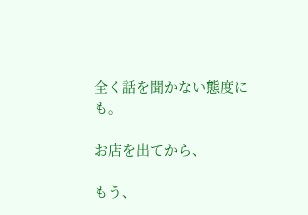全く話を聞かない態度にも。

お店を出てから、

もう、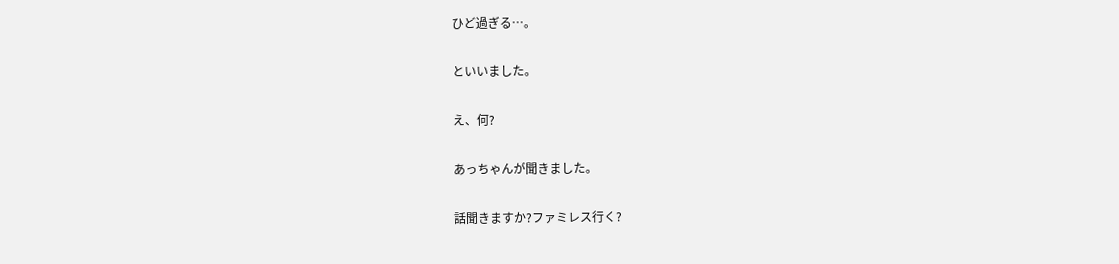ひど過ぎる…。

といいました。

え、何?

あっちゃんが聞きました。

話聞きますか?ファミレス行く?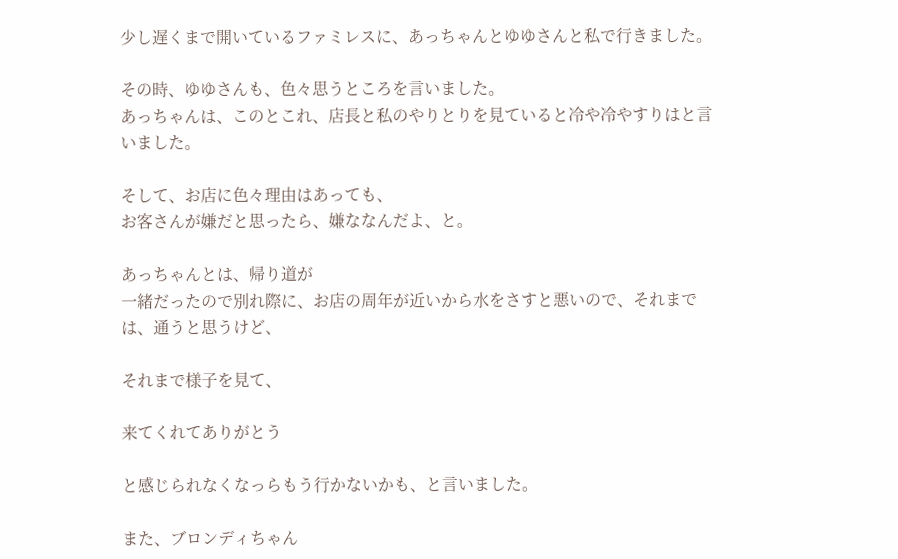少し遅くまで開いているファミレスに、あっちゃんとゆゆさんと私で行きました。

その時、ゆゆさんも、色々思うところを言いました。
あっちゃんは、このとこれ、店長と私のやりとりを見ていると冷や冷やすりはと言いました。

そして、お店に色々理由はあっても、
お客さんが嫌だと思ったら、嫌ななんだよ、と。

あっちゃんとは、帰り道が
一緒だったので別れ際に、お店の周年が近いから水をさすと悪いので、それまでは、通うと思うけど、

それまで様子を見て、

来てくれてありがとう

と感じられなくなっらもう行かないかも、と言いました。

また、ブロンディちゃん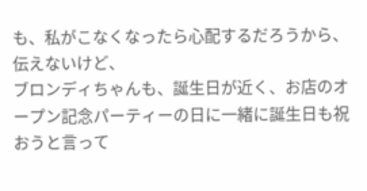も、私がこなくなったら心配するだろうから、伝えないけど、
ブロンディちゃんも、誕生日が近く、お店のオープン記念パーティーの日に一緒に誕生日も祝おうと言って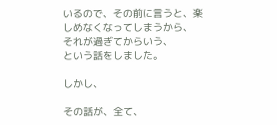いるので、その前に言うと、楽しめなくなってしまうから、
それが過ぎてからいう、
という話をしました。

しかし、

その話が、全て、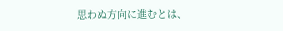思わぬ方向に進むとは、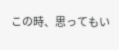この時、思ってもい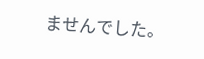ませんでした。